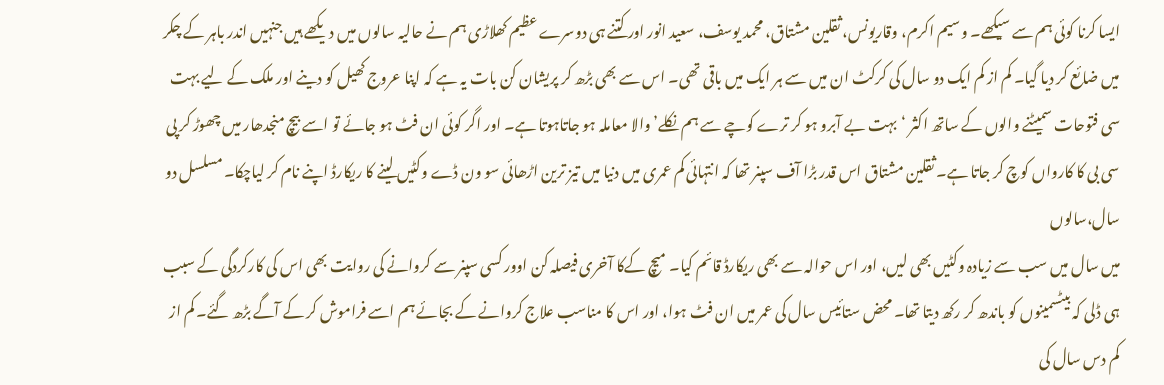ایسا کرنا کوئی ہم سے سیکھے۔ وسیم اکرم، وقاریونس، ثقلین مشتاق، محمد یوسف، سعید انور اور کتنے ہی دوسرے عظیم کھلاڑی ہم نے حالیہ سالوں میں دیکھے ہیں جنہیں اندر باہر کے چکر میں ضائع کر دیا گیا۔ کم از کم ایک دو سال کی کرکٹ ان میں سے ہر ایک میں باقی تھی۔ اس سے بھی بڑھ کر پریشان کن بات یہ ہے کہ اپنا عروج کھیل کو دینے اور ملک کے لیے بہت سی فتوحات سمیٹنے والوں کے ساتھ اکثر ‘بہت بے آبرو ہو کر ترے کوچے سے ہم نکلے’ والا معاملہ ہو جاتاہوتا ہے۔ اور اگر کوئی ان فٹ ہو جائے تو اسے بیچ منجدھار میں چھوڑ کر پی سی بی کا کارواں کوچ کر جاتا ہے۔ ثقلین مشتاق اس قدر بڑا آف سپنر تھا کہ انتہائی کم عمری میں دنیا میں تیز ترین اڑھائی سو ون ڈے وکٹیں لینے کا ریکارڈ اپنے نام کر لیاچکا۔ مسلسل دو سال،سالوں
میں سال میں سب سے زیادہ وکٹیں بھی لیں، اور اس حوالہ سے بھی ریکارڈ قائم کیا۔ میچ کےکا آخری فیصلہ کن اوور کسی سپنر سے کروانے کی روایت بھی اس کی کارکردگی کے سبب ہی ڈلی کہ بیٹسمینوں کو باندھ کر رکھ دیتا تھا۔ محض ستائیس سال کی عمر میں ان فٹ ہوا، اور اس کا مناسب علاج کروانے کے بجائے ہم اسے فراموش کر کے آگے بڑھ گئے۔ کم از کم دس سال کی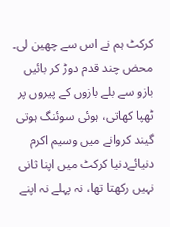کرکٹ ہم نے اس سے چھین لی۔
محض چند قدم دوڑ کر بائیں بازو سے بلے بازوں کے پیروں پر ٹھپا کھاتی، ہوئی سوئنگ ہوتی گیند کروانے میں وسیم اکرم دنیائےدنیا کرکٹ میں اپنا ثانی نہیں رکھتا تھا، نہ پہلے نہ اپنے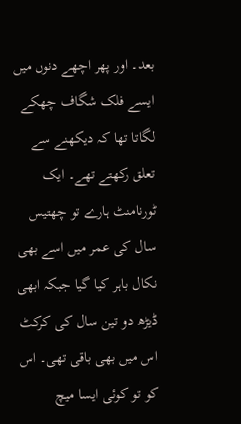بعد۔ اور پھر اچھے دنوں میں ایسے فلک شگاف چھکے لگاتا تھا کہ دیکھنے سے تعلق رکھتے تھے۔ ایک ٹورنامنٹ ہارے تو چھتیس سال کی عمر میں اسے بھی نکال باہر کیا گیا جبکہ ابھی ڈیڑھ دو تین سال کی کرکٹ اس میں بھی باقی تھی۔ اس کو تو کوئی ایسا میچ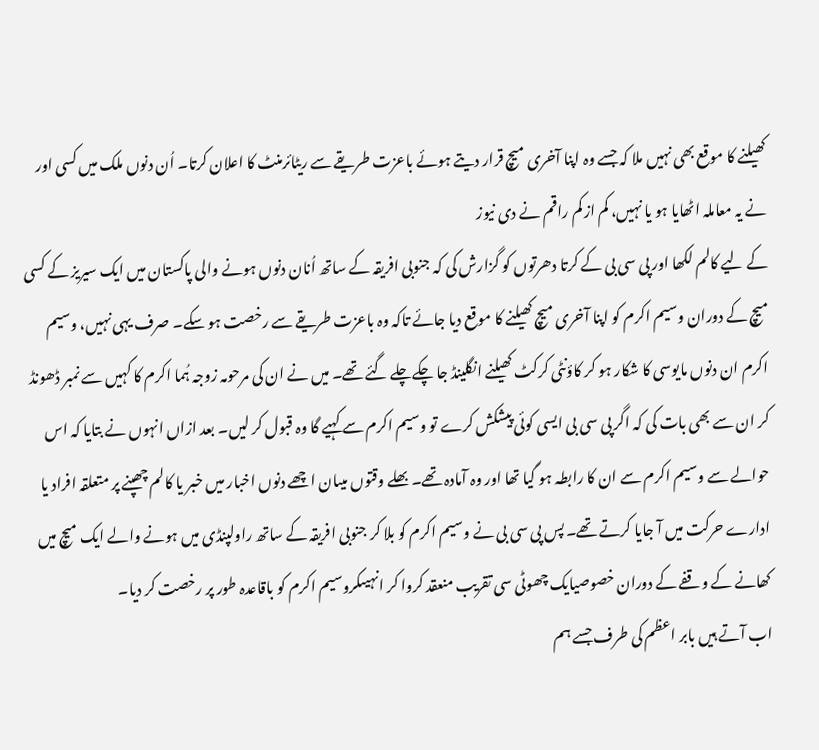کھیلنے کا موقع بھی نہیں ملا کہ جسے وہ اپنا آخری میچ قرار دیتے ہوئے باعزت طریقے سے ریٹائرمنٹ کا اعلان کرتا۔ اُن دنوں ملک میں کسی اور نے یہ معاملہ اٹھایا ہو یا نہیں، کم از کم راقم نے دی نیوز
کے لیے کالم لکھا اور پی سی بی کے کرتا دھرتوں کو گزارش کی کہ جنوبی افریقہ کے ساتھ اُنان دنوں ہونے والی پاکستان میں ایک سیریز کے کسی میچ کے دوران وسیم اکرم کو اپنا آخری میچ کھیلنے کا موقع دیا جائے تاکہ وہ باعزت طریقے سے رخصت ہو سکے۔ صرف یہی نہیں، وسیم اکرم ان دنوں مایوسی کا شکار ہو کر کاؤنٹی کرکٹ کھیلنے انگلینڈ جا چکےچلے گئے تھے۔ میں نے ان کی مرحومہ زوجہ ہُما اکرم کا کہیں سے نمبر ڈھونڈ کر ان سے بھی بات کی کہ اگر پی سی بی ایسی کوئی پیشکش کرے تو وسیم اکرم سے کہیے گا وہ قبول کر لیں۔ بعد ازاں انہوں نے بتایا کہ اس حوالے سے وسیم اکرم سے ان کا رابطہ ہو گیا تھا اور وہ آمادہ تھے۔ بھلے وقتوں میںان اچھے دنوں اخبار میں خبر یا کالم چھپنے پر متعلقہ افراد یا ادارے حرکت میں آ جایا کرتے تھے۔ پس پی سی بی نے وسیم اکرم کو بلا کر جنوبی افریقہ کے ساتھ راولپنڈی میں ہونے والے ایک میچ میں کھانے کے وقفے کے دوران خصوصیایک چھوٹی سی تقریب منعقد کروا کر انہیںکروسیم اکرم کو باقاعدہ طور پر رخصت کر دیا۔
اب آتے ہیں بابر اعظم کی طرف جسے ہم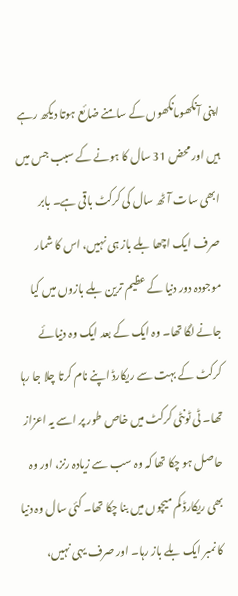اپنی آنکھوںانکھوں کے سامنے ضائع ہوتا دیکھ رہے ہیں اور محض 31 سال کا ہونے کے سبب جس میں ابھی سات آٹھ سال کی کرکٹ باقی ہے۔ بابر صرف ایک اچھا بلے باز ہی نہیں، اس کا شمار موجودہ دور دنیا کے عظیم ترین بلے بازوں میں کیا جانے لگا تھا۔ وہ ایک کے بعد ایک وہ دنیائے کرکٹ کے بہت سے ریکارڈ اپنے نام کرتا چلا جا رہا تھا۔ ٹی ٹونٹی کرکٹ میں خاص طور پر اسے یہ اعزاز حاصل ہو چکا تھا کہ وہ سب سے زیادہ رنز، اور وہ بھی ریکارڈ کم میچوں میں بنا چکا تھا۔ کئی سال وہ دنیا کا نمبر ایک بلے باز رہا۔ اور صرف یہی نہیں،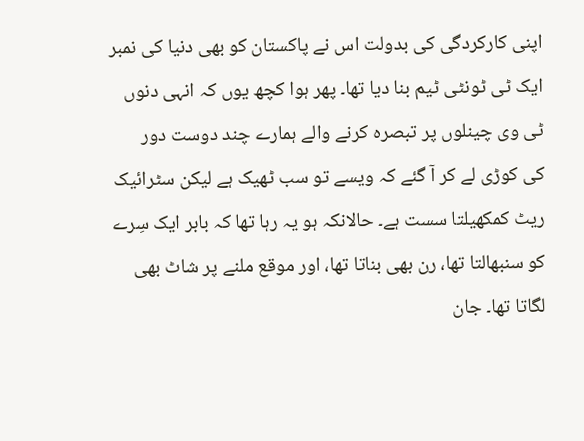اپنی کارکردگی کی بدولت اس نے پاکستان کو بھی دنیا کی نمبر ایک ٹی ٹونٹی ٹیم بنا دیا تھا۔ پھر ہوا کچھ یوں کہ انہی دنوں ٹی وی چینلوں پر تبصرہ کرنے والے ہمارے چند دوست دور
کی کوڑی لے کر آ گئے کہ ویسے تو سب ٹھیک ہے لیکن سٹرائیک ریٹ کمکھیلتا سست ہے۔ حالانکہ ہو یہ رہا تھا کہ بابر ایک سِرے کو سنبھالتا تھا، رن بھی بناتا تھا، اور موقع ملنے پر شاٹ بھی لگاتا تھا۔ جان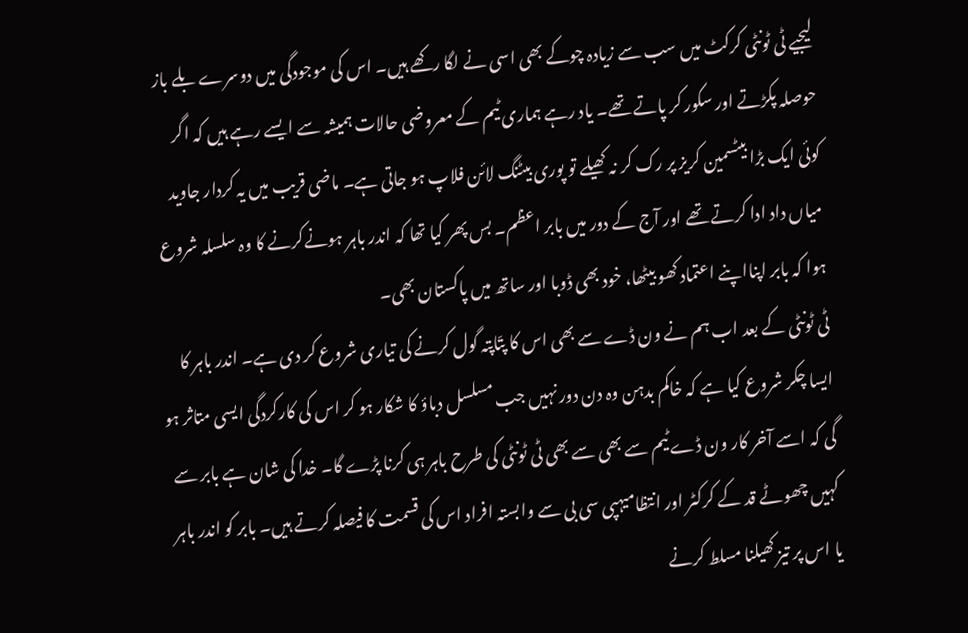لیجیے ٹی ٹونٹی کرکٹ میں سب سے زیادہ چوکے بھی اسی نے لگا رکھے ہیں۔ اس کی موجودگی میں دوسرے بلے باز حوصلہ پکڑتے اور سکور کر پاتے تھے۔ یاد رہے ہماری ٹیم کے معروضی حالات ہمیشہ سے ایسے رہے ہیں کہ اگر کوئی ایک بڑا بیٹسمین کریز پر رک کر نہ کھیلے تو پوری بیٹنگ لائن فلاپ ہو جاتی ہے۔ ماضی قریب میں یہ کردار جاوید میاں داد ادا کرتے تھے اور آج کے دور میں بابر اعظم۔ بس پھر کیا تھا کہ اندر باہر ہونےکرنے کا وہ سلسلہ شروع ہوا کہ بابر اپنااپنے اعتماد کھو بیٹھا، خود بھی ڈوبا اور ساتھ میں پاکستان بھی۔
ٹی ٹونٹی کے بعد اب ہم نے ون ڈے سے بھی اس کا پتّاپتہ گول کرنے کی تیاری شروع کر دی ہے۔ اندر باہر کا ایسا چکر شروع کیا ہے کہ خاکم بدہن وہ دن دور نہیں جب مسلسل دباؤ کا شکار ہو کر اس کی کارکردگی ایسی متاثر ہو گی کہ اسے آخر کار ون ڈے ٹیم سے بھی سے بھی ٹی ٹونٹی کی طرح باہر ہی کرنا پڑے گا۔ خدا کی شان ہے بابر سے کہیں چھوٹے قد کے کرکٹر اور انتظامیہپی سی بی سے وابستہ افراد اس کی قسمت کا فیصلہ کرتے ہیں۔ بابر کو اندر باہر یا اس پر تیز کھیلنا مسلط کرنے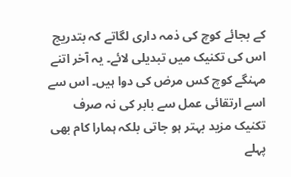کے بجائے کوچ کی ذمہ داری لگاتے کہ بتدریج اس کی تکنیک میں تبدیلی لائے۔ یہ آخر اتنے مہنگے کوچ کس مرض کی دوا ہیں۔ اس سے اسے ارتقائی عمل سے بابر کی نہ صرف تکنیک مزید بہتر ہو جاتی بلکہ ہمارا کام بھی پہلے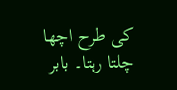کی طرح اچھا چلتا رہتا۔ بابر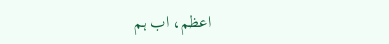اعظم، اب ہم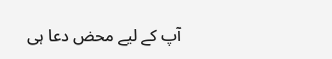آپ کے لیے محض دعا ہی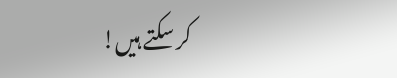کر سکتے ہیں!